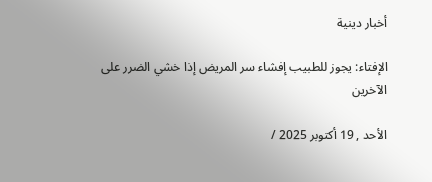أخبار دينية

الإفتاء: يجوز للطبيب إفشاء سر المريض إذا خشي الضرر على الآخرين

الأحد , 19 أكتوبر 2025 /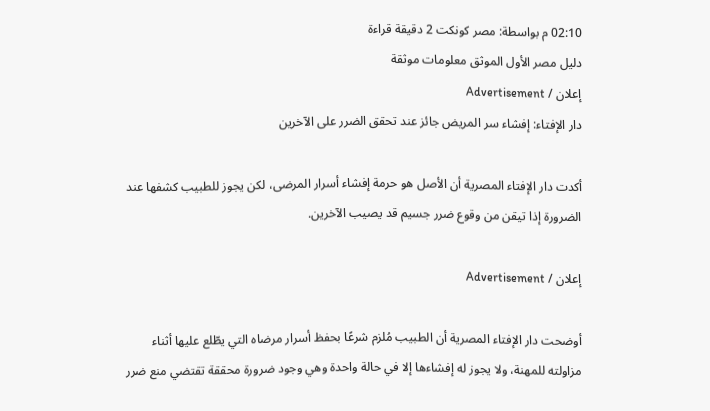02:10 م بواسطة: مصر كونكت 2 دقيقة قراءة
دليل مصر الأول الموثق معلومات موثقة
إعلان / Advertisement
دار الإفتاء: إفشاء سر المريض جائز عند تحقق الضرر على الآخرين

أكدت دار الإفتاء المصرية أن الأصل هو حرمة إفشاء أسرار المرضى، لكن يجوز للطبيب كشفها عند الضرورة إذا تيقن من وقوع ضرر جسيم قد يصيب الآخرين.

إعلان / Advertisement

أوضحت دار الإفتاء المصرية أن الطبيب مُلزم شرعًا بحفظ أسرار مرضاه التي يطّلع عليها أثناء مزاولته للمهنة، ولا يجوز له إفشاءها إلا في حالة واحدة وهي وجود ضرورة محققة تقتضي منع ضرر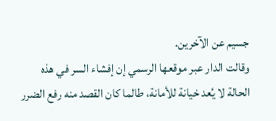جسيم عن الآخرين.
وقالت الدار عبر موقعها الرسمي إن إفشاء السر في هذه الحالة لا يُعد خيانة للأمانة، طالما كان القصد منه رفع الضرر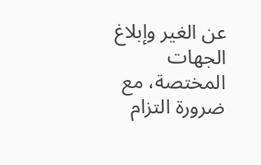عن الغير وإبلاغ الجهات المختصة، مع ضرورة التزام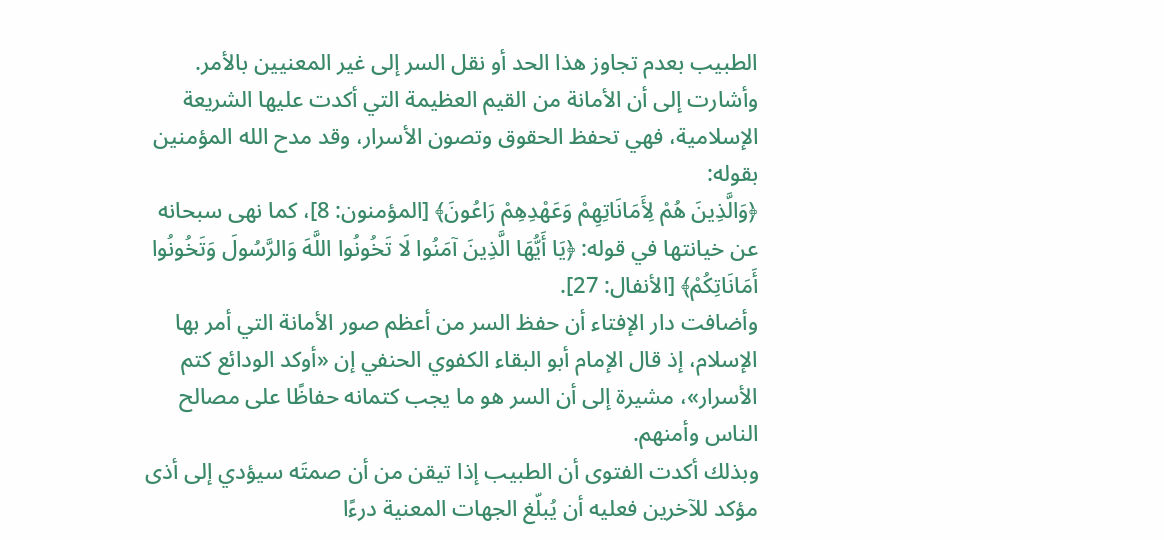الطبيب بعدم تجاوز هذا الحد أو نقل السر إلى غير المعنيين بالأمر.
وأشارت إلى أن الأمانة من القيم العظيمة التي أكدت عليها الشريعة الإسلامية، فهي تحفظ الحقوق وتصون الأسرار، وقد مدح الله المؤمنين بقوله:
﴿وَالَّذِينَ هُمْ لِأَمَانَاتِهِمْ وَعَهْدِهِمْ رَاعُونَ﴾ [المؤمنون: 8]، كما نهى سبحانه عن خيانتها في قوله: ﴿يَا أَيُّهَا الَّذِينَ آمَنُوا لَا تَخُونُوا اللَّهَ وَالرَّسُولَ وَتَخُونُوا أَمَانَاتِكُمْ﴾ [الأنفال: 27].
وأضافت دار الإفتاء أن حفظ السر من أعظم صور الأمانة التي أمر بها الإسلام، إذ قال الإمام أبو البقاء الكفوي الحنفي إن «أوكد الودائع كتم الأسرار»، مشيرة إلى أن السر هو ما يجب كتمانه حفاظًا على مصالح الناس وأمنهم.
وبذلك أكدت الفتوى أن الطبيب إذا تيقن من أن صمتَه سيؤدي إلى أذى مؤكد للآخرين فعليه أن يُبلّغ الجهات المعنية درءًا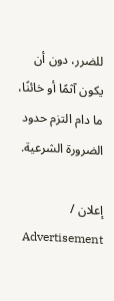للضرر، دون أن يكون آثمًا أو خائنًا، ما دام التزم حدود الضرورة الشرعية.

إعلان / Advertisement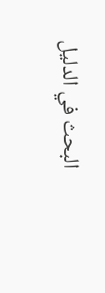البحث في الدليل